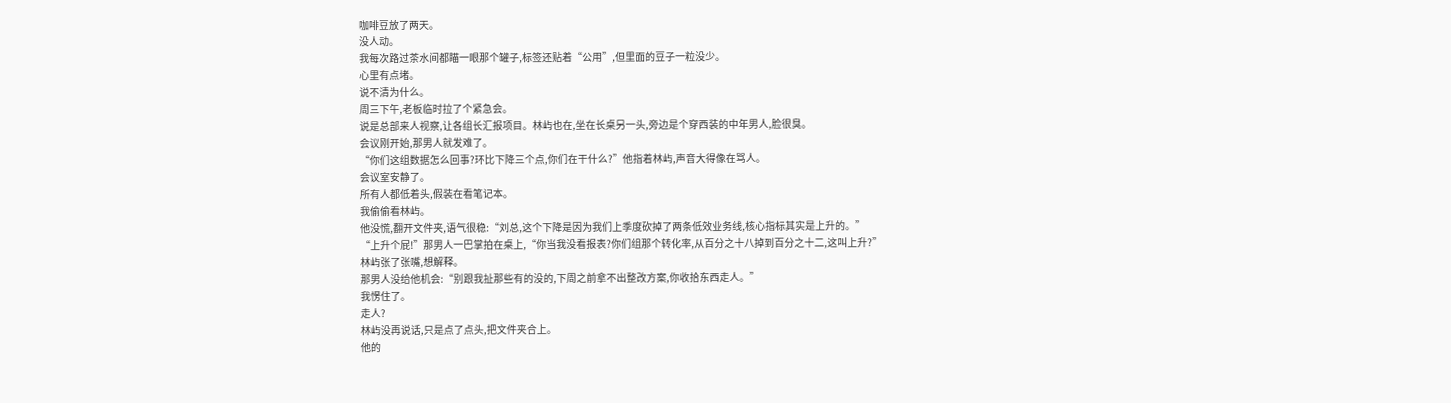咖啡豆放了两天。
没人动。
我每次路过茶水间都瞄一眼那个罐子,标签还贴着“公用”,但里面的豆子一粒没少。
心里有点堵。
说不清为什么。
周三下午,老板临时拉了个紧急会。
说是总部来人视察,让各组长汇报项目。林屿也在,坐在长桌另一头,旁边是个穿西装的中年男人,脸很臭。
会议刚开始,那男人就发难了。
“你们这组数据怎么回事?环比下降三个点,你们在干什么?”他指着林屿,声音大得像在骂人。
会议室安静了。
所有人都低着头,假装在看笔记本。
我偷偷看林屿。
他没慌,翻开文件夹,语气很稳:“刘总,这个下降是因为我们上季度砍掉了两条低效业务线,核心指标其实是上升的。”
“上升个屁!”那男人一巴掌拍在桌上,“你当我没看报表?你们组那个转化率,从百分之十八掉到百分之十二,这叫上升?”
林屿张了张嘴,想解释。
那男人没给他机会:“别跟我扯那些有的没的,下周之前拿不出整改方案,你收拾东西走人。”
我愣住了。
走人?
林屿没再说话,只是点了点头,把文件夹合上。
他的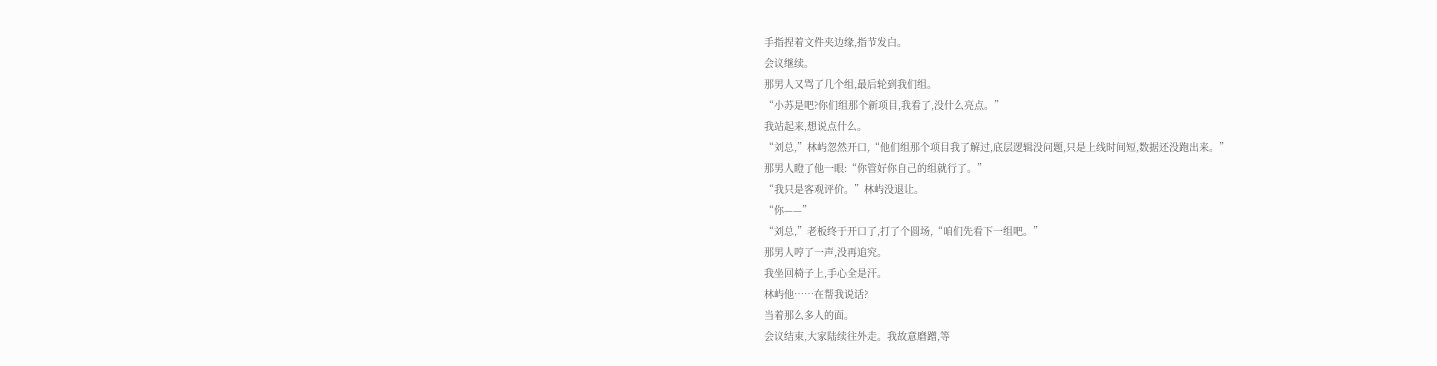手指捏着文件夹边缘,指节发白。
会议继续。
那男人又骂了几个组,最后轮到我们组。
“小苏是吧?你们组那个新项目,我看了,没什么亮点。”
我站起来,想说点什么。
“刘总,”林屿忽然开口,“他们组那个项目我了解过,底层逻辑没问题,只是上线时间短,数据还没跑出来。”
那男人瞪了他一眼:“你管好你自己的组就行了。”
“我只是客观评价。”林屿没退让。
“你——”
“刘总,”老板终于开口了,打了个圆场,“咱们先看下一组吧。”
那男人哼了一声,没再追究。
我坐回椅子上,手心全是汗。
林屿他……在帮我说话?
当着那么多人的面。
会议结束,大家陆续往外走。我故意磨蹭,等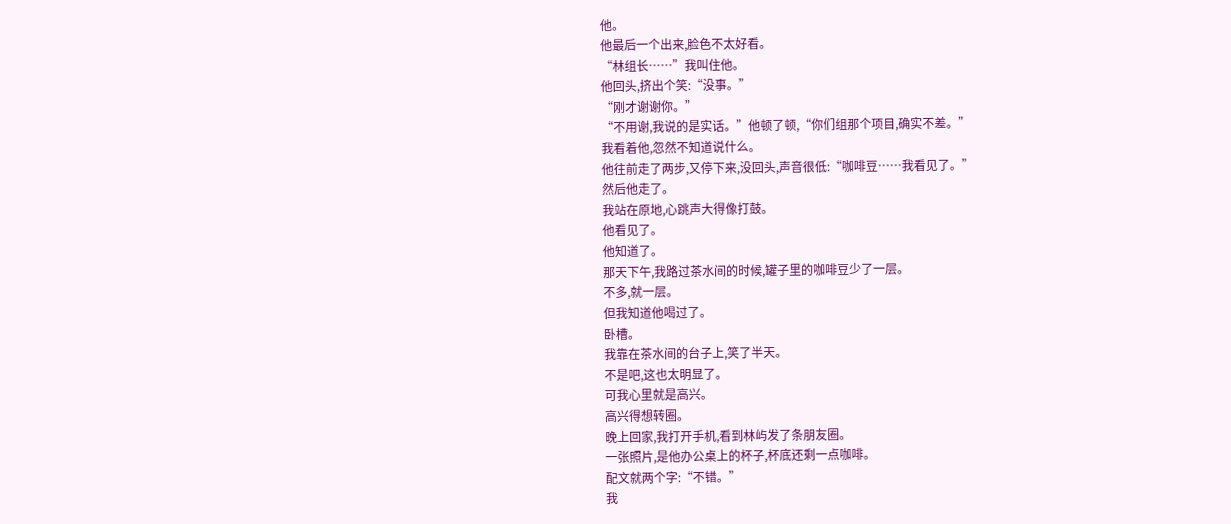他。
他最后一个出来,脸色不太好看。
“林组长……”我叫住他。
他回头,挤出个笑:“没事。”
“刚才谢谢你。”
“不用谢,我说的是实话。”他顿了顿,“你们组那个项目,确实不差。”
我看着他,忽然不知道说什么。
他往前走了两步,又停下来,没回头,声音很低:“咖啡豆……我看见了。”
然后他走了。
我站在原地,心跳声大得像打鼓。
他看见了。
他知道了。
那天下午,我路过茶水间的时候,罐子里的咖啡豆少了一层。
不多,就一层。
但我知道他喝过了。
卧槽。
我靠在茶水间的台子上,笑了半天。
不是吧,这也太明显了。
可我心里就是高兴。
高兴得想转圈。
晚上回家,我打开手机,看到林屿发了条朋友圈。
一张照片,是他办公桌上的杯子,杯底还剩一点咖啡。
配文就两个字:“不错。”
我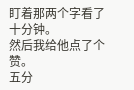盯着那两个字看了十分钟。
然后我给他点了个赞。
五分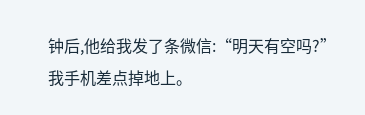钟后,他给我发了条微信:“明天有空吗?”
我手机差点掉地上。